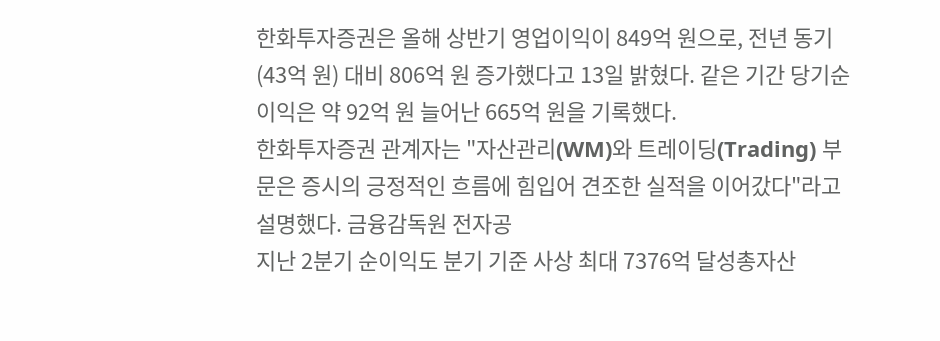한화투자증권은 올해 상반기 영업이익이 849억 원으로, 전년 동기(43억 원) 대비 806억 원 증가했다고 13일 밝혔다. 같은 기간 당기순이익은 약 92억 원 늘어난 665억 원을 기록했다.
한화투자증권 관계자는 "자산관리(WM)와 트레이딩(Trading) 부문은 증시의 긍정적인 흐름에 힘입어 견조한 실적을 이어갔다"라고 설명했다. 금융감독원 전자공
지난 2분기 순이익도 분기 기준 사상 최대 7376억 달성총자산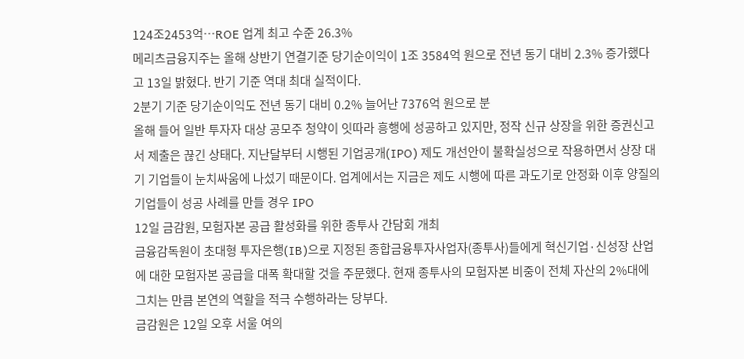124조2453억…ROE 업계 최고 수준 26.3%
메리츠금융지주는 올해 상반기 연결기준 당기순이익이 1조 3584억 원으로 전년 동기 대비 2.3% 증가했다고 13일 밝혔다. 반기 기준 역대 최대 실적이다.
2분기 기준 당기순이익도 전년 동기 대비 0.2% 늘어난 7376억 원으로 분
올해 들어 일반 투자자 대상 공모주 청약이 잇따라 흥행에 성공하고 있지만, 정작 신규 상장을 위한 증권신고서 제출은 끊긴 상태다. 지난달부터 시행된 기업공개(IPO) 제도 개선안이 불확실성으로 작용하면서 상장 대기 기업들이 눈치싸움에 나섰기 때문이다. 업계에서는 지금은 제도 시행에 따른 과도기로 안정화 이후 양질의 기업들이 성공 사례를 만들 경우 IPO
12일 금감원, 모험자본 공급 활성화를 위한 종투사 간담회 개최
금융감독원이 초대형 투자은행(IB)으로 지정된 종합금융투자사업자(종투사)들에게 혁신기업·신성장 산업에 대한 모험자본 공급을 대폭 확대할 것을 주문했다. 현재 종투사의 모험자본 비중이 전체 자산의 2%대에 그치는 만큼 본연의 역할을 적극 수행하라는 당부다.
금감원은 12일 오후 서울 여의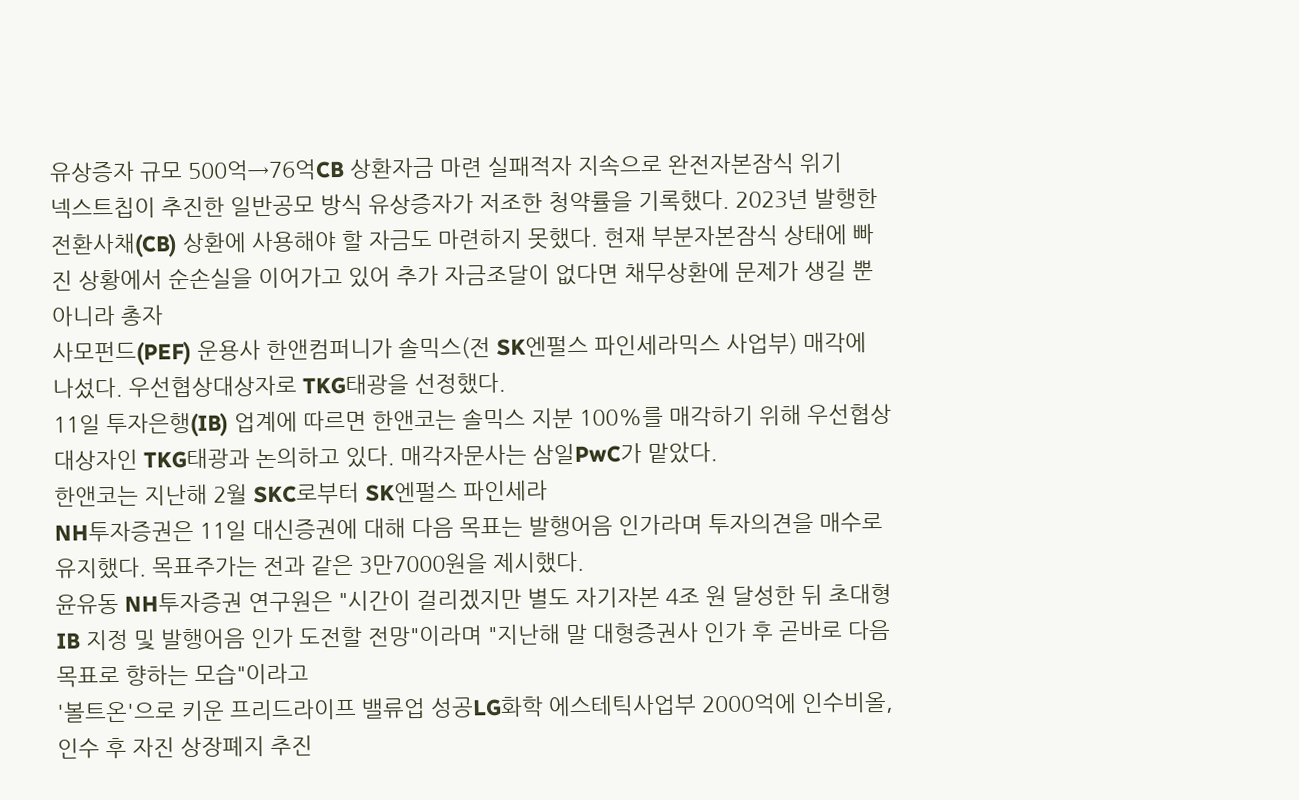유상증자 규모 500억→76억CB 상환자금 마련 실패적자 지속으로 완전자본잠식 위기
넥스트칩이 추진한 일반공모 방식 유상증자가 저조한 청약률을 기록했다. 2023년 발행한 전환사채(CB) 상환에 사용해야 할 자금도 마련하지 못했다. 현재 부분자본잠식 상태에 빠진 상황에서 순손실을 이어가고 있어 추가 자금조달이 없다면 채무상환에 문제가 생길 뿐 아니라 총자
사모펀드(PEF) 운용사 한앤컴퍼니가 솔믹스(전 SK엔펄스 파인세라믹스 사업부) 매각에 나섰다. 우선협상대상자로 TKG태광을 선정했다.
11일 투자은행(IB) 업계에 따르면 한앤코는 솔믹스 지분 100%를 매각하기 위해 우선협상대상자인 TKG태광과 논의하고 있다. 매각자문사는 삼일PwC가 맡았다.
한앤코는 지난해 2월 SKC로부터 SK엔펄스 파인세라
NH투자증권은 11일 대신증권에 대해 다음 목표는 발행어음 인가라며 투자의견을 매수로 유지했다. 목표주가는 전과 같은 3만7000원을 제시했다.
윤유동 NH투자증권 연구원은 "시간이 걸리겠지만 별도 자기자본 4조 원 달성한 뒤 초대형 IB 지정 및 발행어음 인가 도전할 전망"이라며 "지난해 말 대형증권사 인가 후 곧바로 다음 목표로 향하는 모습"이라고
'볼트온'으로 키운 프리드라이프 밸류업 성공LG화학 에스테틱사업부 2000억에 인수비올, 인수 후 자진 상장폐지 추진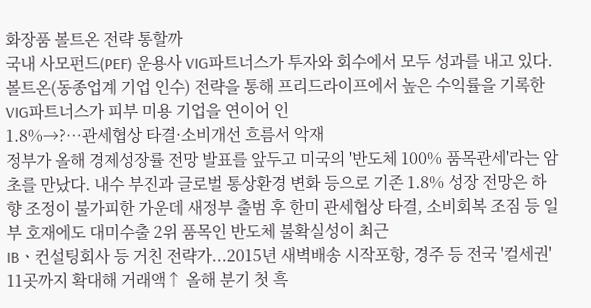화장품 볼트온 전략 통할까
국내 사모펀드(PEF) 운용사 VIG파트너스가 투자와 회수에서 모두 성과를 내고 있다. 볼트온(동종업계 기업 인수) 전략을 통해 프리드라이프에서 높은 수익률을 기록한 VIG파트너스가 피부 미용 기업을 연이어 인
1.8%→?…관세협상 타결·소비개선 흐름서 악재
정부가 올해 경제성장률 전망 발표를 앞두고 미국의 '반도체 100% 품목관세'라는 암초를 만났다. 내수 부진과 글로벌 통상환경 변화 등으로 기존 1.8% 성장 전망은 하향 조정이 불가피한 가운데 새정부 출범 후 한미 관세협상 타결, 소비회복 조짐 등 일부 호재에도 대미수출 2위 품목인 반도체 불확실성이 최근
IBㆍ컨설팅회사 등 거친 전략가...2015년 새벽배송 시작포항, 경주 등 전국 '컬세권' 11곳까지 확대해 거래액↑ 올해 분기 첫 흑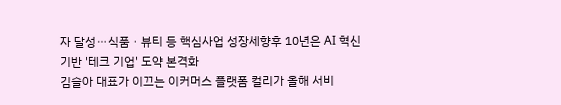자 달성⋯식품ㆍ뷰티 등 핵심사업 성장세향후 10년은 AI 혁신 기반 '테크 기업' 도약 본격화
김슬아 대표가 이끄는 이커머스 플랫폼 컬리가 올해 서비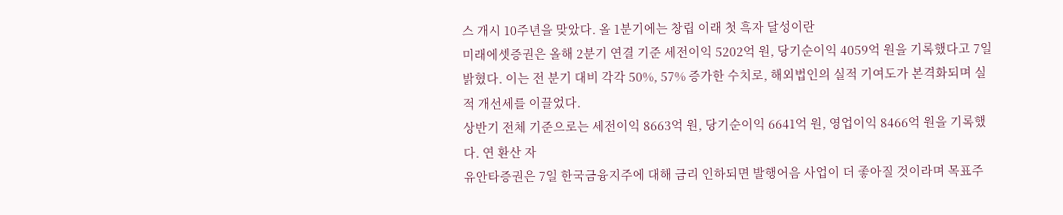스 개시 10주년을 맞았다. 올 1분기에는 창립 이래 첫 흑자 달성이란
미래에셋증권은 올해 2분기 연결 기준 세전이익 5202억 원, 당기순이익 4059억 원을 기록했다고 7일 밝혔다. 이는 전 분기 대비 각각 50%, 57% 증가한 수치로, 해외법인의 실적 기여도가 본격화되며 실적 개선세를 이끌었다.
상반기 전체 기준으로는 세전이익 8663억 원, 당기순이익 6641억 원, 영업이익 8466억 원을 기록했다. 연 환산 자
유안타증권은 7일 한국금융지주에 대해 금리 인하되면 발행어음 사업이 더 좋아질 것이라며 목표주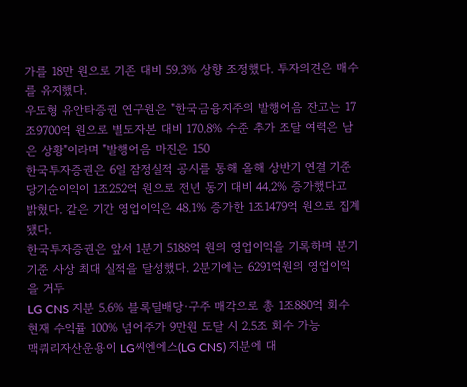가를 18만 원으로 기존 대비 59.3% 상향 조정했다. 투자의견은 매수를 유지했다.
우도형 유안타증권 연구원은 "한국금융지주의 발행어음 잔고는 17조9700억 원으로 별도자본 대비 170.8% 수준 추가 조달 여력은 남은 상황"이라며 "발행어음 마진은 150
한국투자증권은 6일 잠정실적 공시를 통해 올해 상반기 연결 기준 당기순이익이 1조252억 원으로 전년 동기 대비 44.2% 증가했다고 밝혔다. 같은 기간 영업이익은 48.1% 증가한 1조1479억 원으로 집계됐다.
한국투자증권은 앞서 1분기 5188억 원의 영업이익을 기록하며 분기 기준 사상 최대 실적을 달성했다. 2분기에는 6291억원의 영업이익을 거두
LG CNS 지분 5.6% 블록딜배당·구주 매각으로 총 1조880억 회수현재 수익률 100% 넘어주가 9만원 도달 시 2.5조 회수 가능
맥쿼리자산운용이 LG씨엔에스(LG CNS) 지분에 대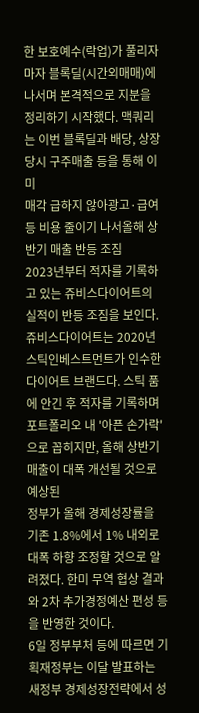한 보호예수(락업)가 풀리자마자 블록딜(시간외매매)에 나서며 본격적으로 지분을 정리하기 시작했다. 맥쿼리는 이번 블록딜과 배당, 상장 당시 구주매출 등을 통해 이미
매각 급하지 않아광고·급여 등 비용 줄이기 나서올해 상반기 매출 반등 조짐
2023년부터 적자를 기록하고 있는 쥬비스다이어트의 실적이 반등 조짐을 보인다. 쥬비스다이어트는 2020년 스틱인베스트먼트가 인수한 다이어트 브랜드다. 스틱 품에 안긴 후 적자를 기록하며 포트폴리오 내 '아픈 손가락'으로 꼽히지만, 올해 상반기 매출이 대폭 개선될 것으로 예상된
정부가 올해 경제성장률을 기존 1.8%에서 1% 내외로 대폭 하향 조정할 것으로 알려졌다. 한미 무역 협상 결과와 2차 추가경정예산 편성 등을 반영한 것이다.
6일 정부부처 등에 따르면 기획재정부는 이달 발표하는 새정부 경제성장전략에서 성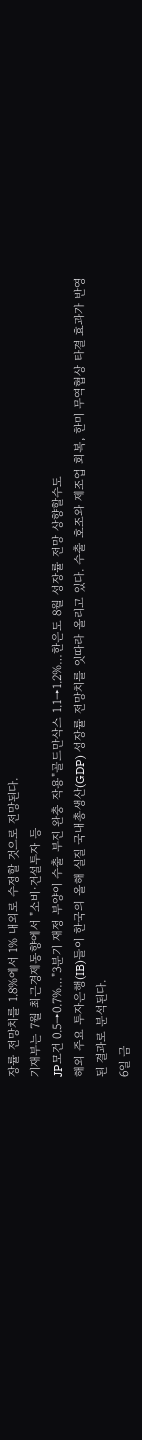장률 전망치를 1.8%에서 1% 내외로 수정할 것으로 전망된다.
기재부는 7월 최근경제동향에서 "소비·건설투자 등
JP모건 0.5→0.7%…"3분기 재정 부양이 수출 부진 완충 작용"골드만삭스 1.1→1.2%…한은도 8월 성장률 전망 상향할수도
해외 주요 투자은행(IB)들이 한국의 올해 실질 국내총생산(GDP) 성장률 전망치를 잇따라 올리고 있다. 수출 호조와 제조업 회복, 한미 무역협상 타결 효과가 반영된 결과로 분석된다.
6일 금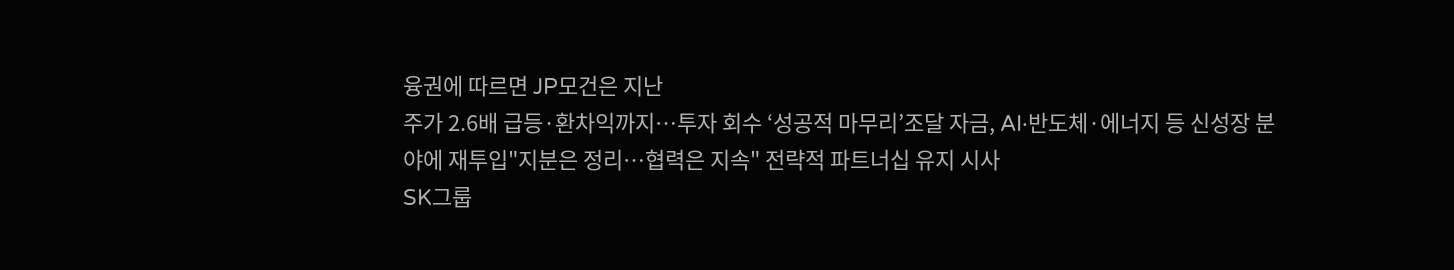융권에 따르면 JP모건은 지난
주가 2.6배 급등·환차익까지…투자 회수 ‘성공적 마무리’조달 자금, AI·반도체·에너지 등 신성장 분야에 재투입"지분은 정리…협력은 지속" 전략적 파트너십 유지 시사
SK그룹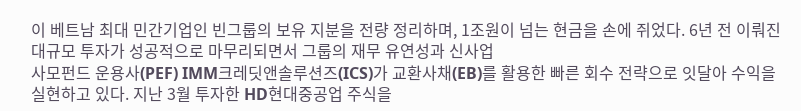이 베트남 최대 민간기업인 빈그룹의 보유 지분을 전량 정리하며, 1조원이 넘는 현금을 손에 쥐었다. 6년 전 이뤄진 대규모 투자가 성공적으로 마무리되면서 그룹의 재무 유연성과 신사업
사모펀드 운용사(PEF) IMM크레딧앤솔루션즈(ICS)가 교환사채(EB)를 활용한 빠른 회수 전략으로 잇달아 수익을 실현하고 있다. 지난 3월 투자한 HD현대중공업 주식을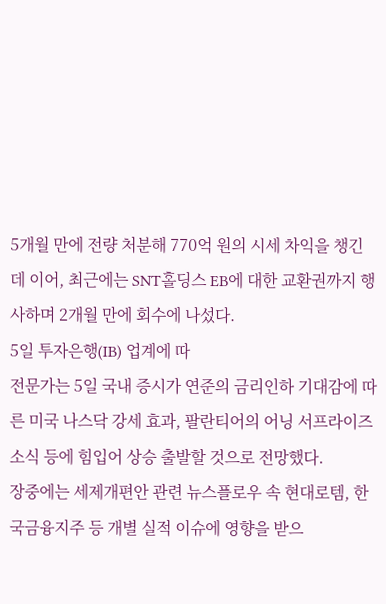5개월 만에 전량 처분해 770억 원의 시세 차익을 챙긴 데 이어, 최근에는 SNT홀딩스 EB에 대한 교환권까지 행사하며 2개월 만에 회수에 나섰다.
5일 투자은행(IB) 업계에 따
전문가는 5일 국내 증시가 연준의 금리인하 기대감에 따른 미국 나스닥 강세 효과, 팔란티어의 어닝 서프라이즈 소식 등에 힘입어 상승 출발할 것으로 전망했다.
장중에는 세제개편안 관련 뉴스플로우 속 현대로템, 한국금융지주 등 개별 실적 이슈에 영향을 받으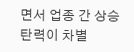면서 업종 간 상승 탄력이 차별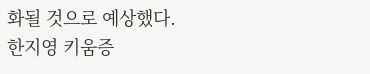화될 것으로 예상했다.
한지영 키움증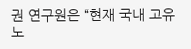권 연구원은 “현재 국내 고유 노